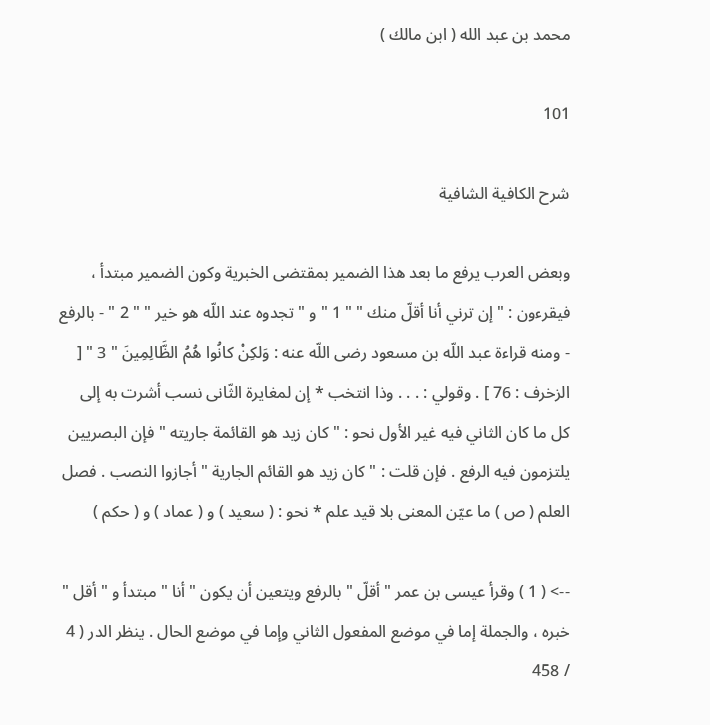محمد بن عبد الله ( ابن مالك )

101

شرح الكافية الشافية

وبعض العرب يرفع ما بعد هذا الضمير بمقتضى الخبرية وكون الضمير مبتدأ ، فيقرءون : " إن ترني أنا أقلّ منك " " 1 " و " تجدوه عند اللّه هو خير " " 2 " - بالرفع - ومنه قراءة عبد اللّه بن مسعود رضى اللّه عنه : وَلكِنْ كانُوا هُمُ الظَّالِمِينَ " 3 " [ الزخرف : 76 ] . وقولي : . . . وذا انتخب * إن لمغايرة الثّانى نسب أشرت به إلى كل ما كان الثاني فيه غير الأول نحو : " كان زيد هو القائمة جاريته " فإن البصريين يلتزمون فيه الرفع . فإن قلت : " كان زيد هو القائم الجارية " أجازوا النصب . فصل العلم ( ص ) ما عيّن المعنى بلا قيد علم * نحو : ( سعيد ) و ( عماد ) و ( حكم )

--> ( 1 ) وقرأ عيسى بن عمر " أقلّ " بالرفع ويتعين أن يكون " أنا " مبتدأ و " أقل " خبره ، والجملة إما في موضع المفعول الثاني وإما في موضع الحال . ينظر الدر ( 4 / 458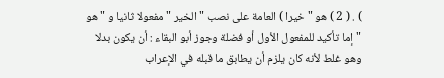) . ( 2 ) هو " خيرا ) العامة على نصب " الخير " مفعولا ثانيا و " هو " إما تأكيد للمفعول الأول أو فضلة وجوز أبو البقاء : أن يكون بدلا وهو غلط لأنه كان يلزم أن يطابق ما قبله في الإعراب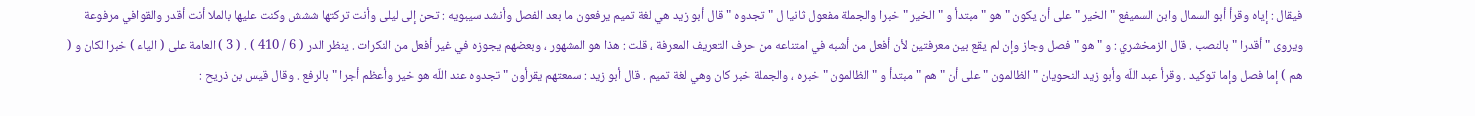فيقال : إياه وقرأ أبو السمال وابن السميفع " الخير " على أن يكون " هو " مبتدأ و " الخير " خبرا والجملة مفعول ثانيا ل " تجدوه " قال أبو زيد هي لغة تميم يرفعون ما بعد الفصل وأنشد سيبويه : تحن إلى ليلى وأنت تركتها ششش وكنت عليها بالملا أنت أقدر والقوافي مرفوعة ويروى " أقدرا " بالنصب . قال الزمخشري : و " هو " فصل وجاز وإن لم يقع بين معرفتين لأن أفعل من أشبه في امتناعه من حرف التعريف المعرفة ، قلت : هذا هو المشهور ، وبعضهم يجوزه في غير أفعل من النكرات . ينظر الدر ( 6 / 410 ) . ( 3 ) العامة على ( الياء ) خبرا لكان و ( هم ) إما فصل وإما توكيد . وقرأ عبد اللّه وأبو زيد النحويان " الظالمون " على أن " هم " مبتدأ و " الظالمون " خبره ، والجملة خبر كان وهي لغة تميم . قال أبو زيد : سمعتهم يقرأون " تجدوه عند اللّه هو خير وأعظم أجرا " بالرفع . وقال قيس بن ذريح :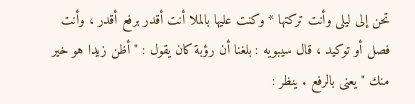تحن إلى ليلى وأنت تركتها * وكنت عليها بالملا أنت أقدر برفع أقدر ، وأنت فصل أو توكيد ، قال سيبويه : بلغنا أن رؤبة كان يقول : " أظن زيدا هو خير منك " يعنى بالرفع . ينظر :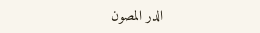الدر المصون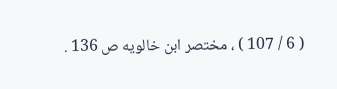( 6 / 107 ) ، مختصر ابن خالويه ص 136 .